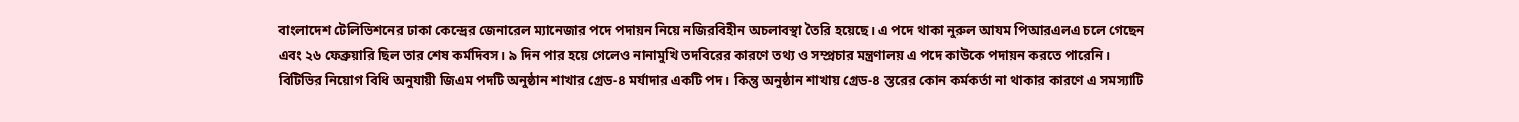বাংলাদেশ টেলিভিশনের ঢাকা কেন্দ্রের জেনারেল ম্যানেজার পদে পদায়ন নিয়ে নজিরবিহীন অচলাবস্থা তৈরি হয়েছে। এ পদে থাকা নুরুল আযম পিআরএলএ চলে গেছেন এবং ২৬ ফেব্রুয়ারি ছিল তার শেষ কর্মদিবস। ৯ দিন পার হয়ে গেলেও নানামুখি তদবিরের কারণে তথ্য ও সম্প্রচার মন্ত্রণালয় এ পদে কাউকে পদায়ন করতে পারেনি।
বিটিভির নিয়োগ বিধি অনুযায়ী জিএম পদটি অনুষ্ঠান শাখার গ্রেড-৪ মর্যাদার একটি পদ। কিন্তু অনুষ্ঠান শাখায় গ্রেড-৪ স্তরের কোন কর্মকর্তা না থাকার কারণে এ সমস্যাটি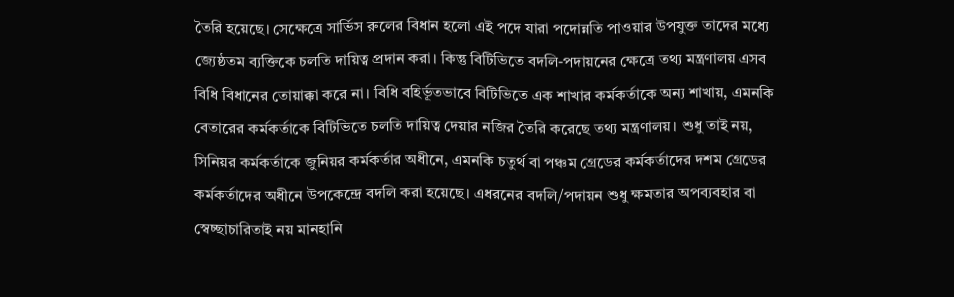তৈরি হয়েছে। সেক্ষেত্রে সার্ভিস রুলের বিধান হলো এই পদে যারা পদোন্নতি পাওয়ার উপযুক্ত তাদের মধ্যে জ্যেষ্ঠতম ব্যক্তিকে চলতি দায়িত্ব প্রদান করা। কিন্তু বিটিভিতে বদলি-পদায়নের ক্ষেত্রে তথ্য মন্ত্রণালয় এসব বিধি বিধানের তোয়াক্কা করে না। বিধি বহির্ভূতভাবে বিটিভিতে এক শাখার কর্মকর্তাকে অন্য শাখায়, এমনকি বেতারের কর্মকর্তাকে বিটিভিতে চলতি দায়িত্ব দেয়ার নজির তৈরি করেছে তথ্য মন্ত্রণালয়। শুধু তাই নয়, সিনিয়র কর্মকর্তাকে জুনিয়র কর্মকর্তার অধীনে, এমনকি চতুর্থ বা পঞ্চম গ্রেডের কর্মকর্তাদের দশম গ্রেডের কর্মকর্তাদের অধীনে উপকেন্দ্রে বদলি করা হয়েছে। এধরনের বদলি/পদায়ন শুধু ক্ষমতার অপব্যবহার বা স্বেচ্ছাচারিতাই নয় মানহানি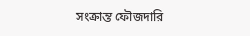সংক্রান্ত ফৌজদারি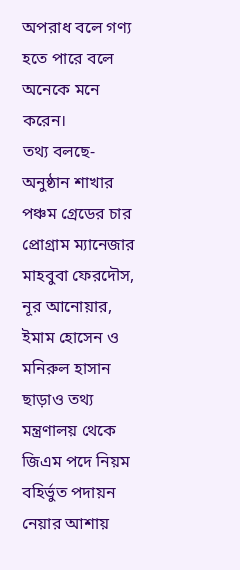অপরাধ বলে গণ্য হতে পারে বলে অনেকে মনে করেন।
তথ্য বলছে- অনুষ্ঠান শাখার পঞ্চম গ্রেডের চার প্রোগ্রাম ম্যানেজার মাহবুবা ফেরদৌস, নূর আনোয়ার, ইমাম হোসেন ও মনিরুল হাসান ছাড়াও তথ্য মন্ত্রণালয় থেকে জিএম পদে নিয়ম বহির্ভুত পদায়ন নেয়ার আশায়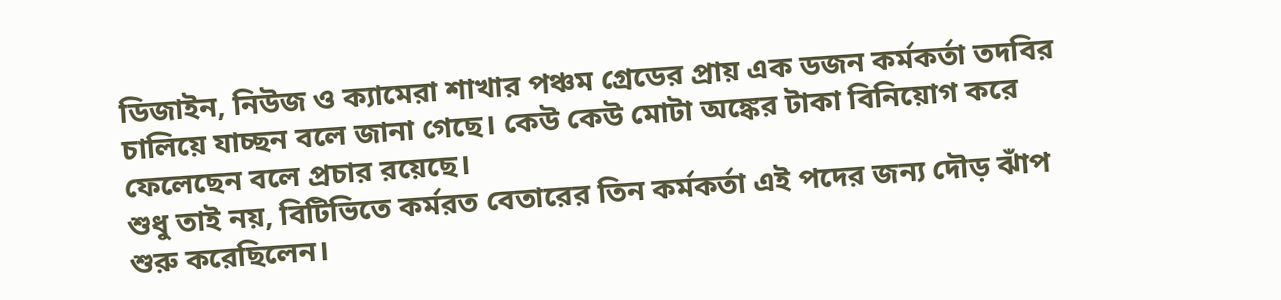ডিজাইন, নিউজ ও ক্যামেরা শাখার পঞ্চম গ্রেডের প্রায় এক ডজন কর্মকর্তা তদবির চালিয়ে যাচ্ছন বলে জানা গেছে। কেউ কেউ মোটা অঙ্কের টাকা বিনিয়োগ করে ফেলেছেন বলে প্রচার রয়েছে।
শুধু তাই নয়, বিটিভিতে কর্মরত বেতারের তিন কর্মকর্তা এই পদের জন্য দৌড় ঝাঁপ শুরু করেছিলেন।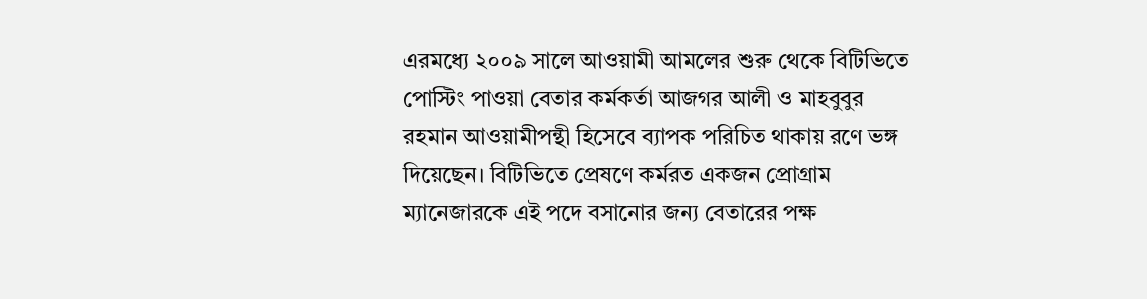এরমধ্যে ২০০৯ সালে আওয়ামী আমলের শুরু থেকে বিটিভিতে পোস্টিং পাওয়া বেতার কর্মকর্তা আজগর আলী ও মাহবুবুর রহমান আওয়ামীপন্থী হিসেবে ব্যাপক পরিচিত থাকায় রণে ভঙ্গ দিয়েছেন। বিটিভিতে প্রেষণে কর্মরত একজন প্রোগ্রাম ম্যানেজারকে এই পদে বসানোর জন্য বেতারের পক্ষ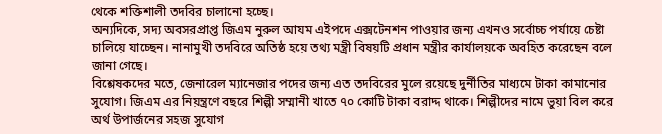থেকে শক্তিশালী তদবির চালানো হচ্ছে।
অন্যদিকে, সদ্য অবসরপ্রাপ্ত জিএম নুরুল আযম এইপদে এক্সটেনশন পাওয়ার জন্য এখনও সর্বোচ্চ পর্যায়ে চেষ্টা চালিয়ে যাচ্ছেন। নানামুখী তদবিরে অতিষ্ঠ হয়ে তথ্য মন্ত্রী বিষয়টি প্রধান মন্ত্রীর কার্যালয়কে অবহিত করেছেন বলে জানা গেছে।
বিশ্লেষকদের মতে, জেনারেল ম্যানেজার পদের জন্য এত তদবিরের মুলে রয়েছে দুর্নীতির মাধ্যমে টাকা কামানোর সুযোগ। জিএম এর নিয়ন্ত্রণে বছরে শিল্পী সম্মানী খাতে ৭০ কোটি টাকা বরাদ্দ থাকে। শিল্পীদের নামে ভুয়া বিল করে অর্থ উপার্জনের সহজ সুযোগ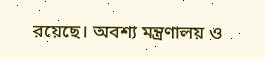রয়েছে। অবশ্য মন্ত্রণালয় ও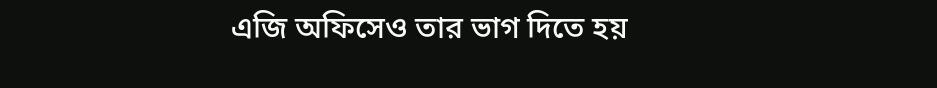এজি অফিসেও তার ভাগ দিতে হয়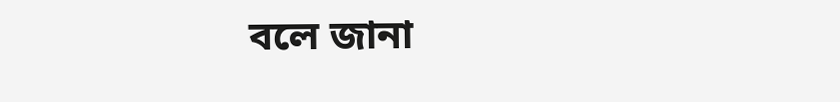বলে জানা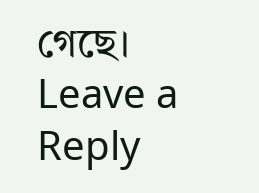গেছে।
Leave a Reply